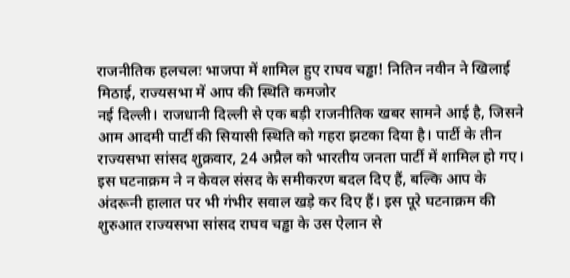राजनीतिक हलचलः भाजपा में शामिल हुए राघव चड्ढा! नितिन नवीन ने खिलाई मिठाई, राज्यसभा में आप की स्थिति कमजोर
नई दिल्ली। राजधानी दिल्ली से एक बड़ी राजनीतिक खबर सामने आई है, जिसने आम आदमी पार्टी की सियासी स्थिति को गहरा झटका दिया है। पार्टी के तीन राज्यसभा सांसद शुक्रवार, 24 अप्रैल को भारतीय जनता पार्टी में शामिल हो गए। इस घटनाक्रम ने न केवल संसद के समीकरण बदल दिए हैं, बल्कि आप के अंदरूनी हालात पर भी गंभीर सवाल खड़े कर दिए हैं। इस पूरे घटनाक्रम की शुरुआत राज्यसभा सांसद राघव चड्ढा के उस ऐलान से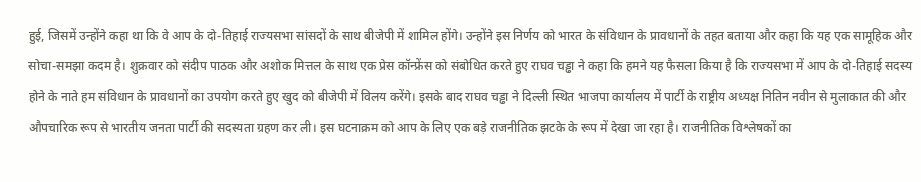हुई, जिसमें उन्होंने कहा था कि वे आप के दो-तिहाई राज्यसभा सांसदों के साथ बीजेपी में शामिल होंगे। उन्होंने इस निर्णय को भारत के संविधान के प्रावधानों के तहत बताया और कहा कि यह एक सामूहिक और सोचा-समझा कदम है। शुक्रवार को संदीप पाठक और अशोक मित्तल के साथ एक प्रेस कॉन्फ्रेंस को संबोधित करते हुए राघव चड्ढा ने कहा कि हमने यह फैसला किया है कि राज्यसभा में आप के दो-तिहाई सदस्य होने के नाते हम संविधान के प्रावधानों का उपयोग करते हुए खुद को बीजेपी में विलय करेंगे। इसके बाद राघव चड्ढा ने दिल्ली स्थित भाजपा कार्यालय में पार्टी के राष्ट्रीय अध्यक्ष नितिन नवीन से मुलाकात की और औपचारिक रूप से भारतीय जनता पार्टी की सदस्यता ग्रहण कर ली। इस घटनाक्रम को आप के लिए एक बड़े राजनीतिक झटके के रूप में देखा जा रहा है। राजनीतिक विश्लेषकों का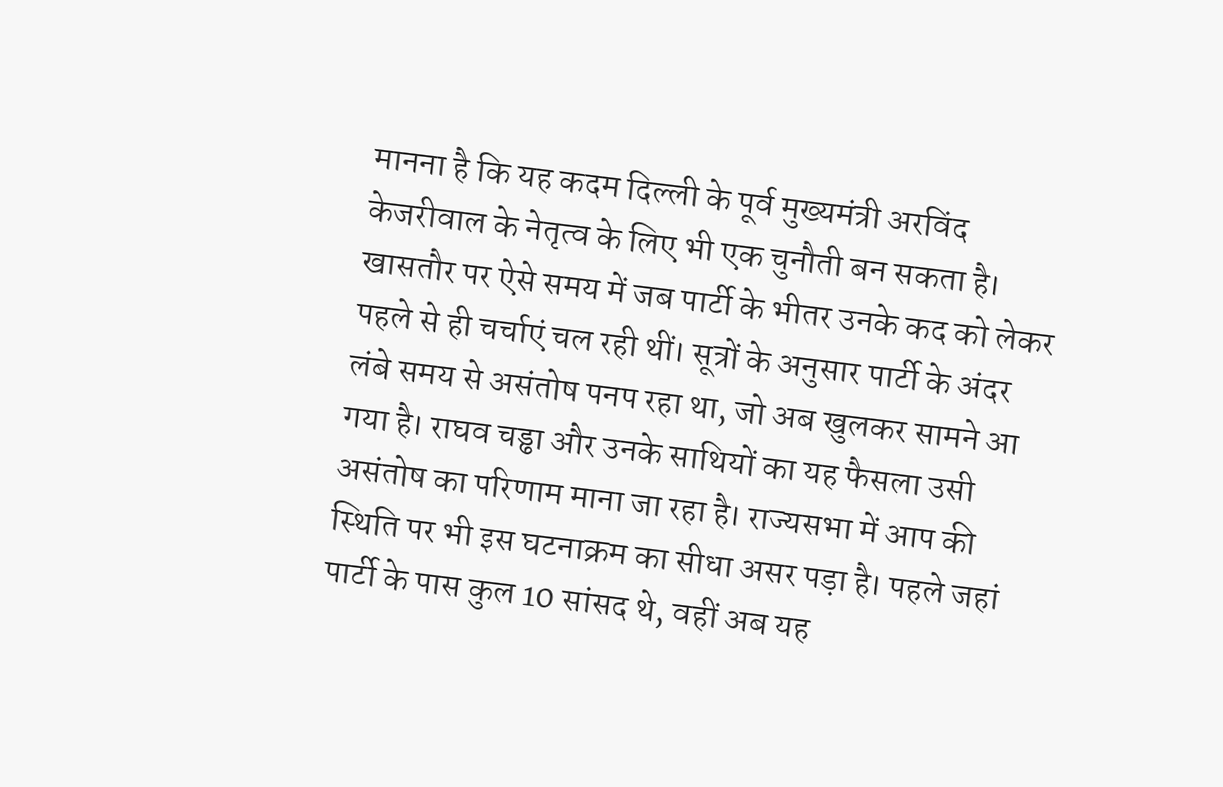मानना है कि यह कदम दिल्ली के पूर्व मुख्यमंत्री अरविंद केजरीवाल के नेतृत्व के लिए भी एक चुनौती बन सकता है। खासतौर पर ऐसे समय में जब पार्टी के भीतर उनके कद को लेकर पहले से ही चर्चाएं चल रही थीं। सूत्रों के अनुसार पार्टी के अंदर लंबे समय से असंतोष पनप रहा था, जो अब खुलकर सामने आ गया है। राघव चड्ढा और उनके साथियों का यह फैसला उसी असंतोष का परिणाम माना जा रहा है। राज्यसभा में आप की स्थिति पर भी इस घटनाक्रम का सीधा असर पड़ा है। पहले जहां पार्टी के पास कुल 10 सांसद थे, वहीं अब यह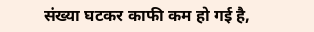संख्या घटकर काफी कम हो गई है,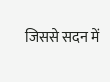जिससे सदन में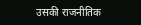उसकी राजनीतिक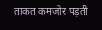ताकत कमजोर पड़ती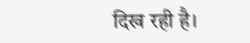दिख रही है।